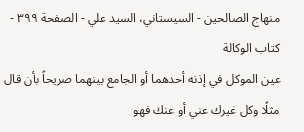منهاج الصالحين - السيستاني، السيد علي - الصفحة ٣٩٩ - كتاب الوكالة
عين الموكل في إذنه أحدهما أو الجامع بينهما صريحاً بأن قال مثلًا وكل غيرك عني أو عنك فهو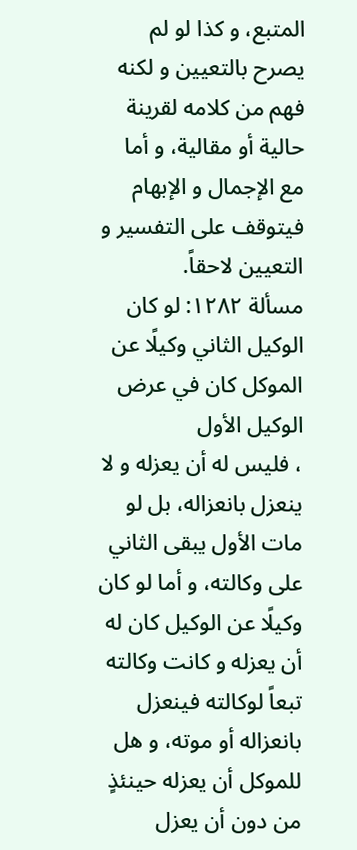المتبع، و كذا لو لم يصرح بالتعيين و لكنه فهم من كلامه لقرينة حالية أو مقالية، و أما مع الإجمال و الإبهام فيتوقف على التفسير و التعيين لاحقاً.
مسألة ١٢٨٢: لو كان الوكيل الثاني وكيلًا عن الموكل كان في عرض الوكيل الأول
، فليس له أن يعزله و لا ينعزل بانعزاله، بل لو مات الأول يبقى الثاني على وكالته، و أما لو كان وكيلًا عن الوكيل كان له أن يعزله و كانت وكالته تبعاً لوكالته فينعزل بانعزاله أو موته، و هل للموكل أن يعزله حينئذٍ من دون أن يعزل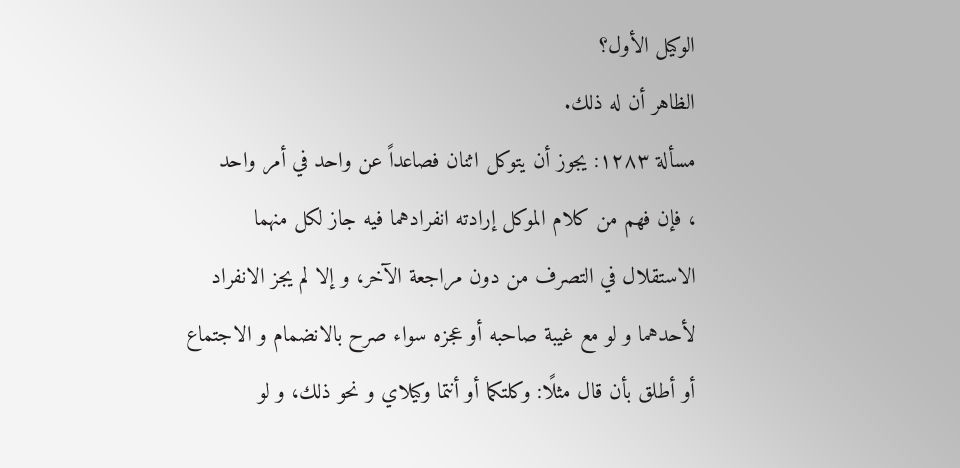الوكيل الأول؟
الظاهر أن له ذلك.
مسألة ١٢٨٣: يجوز أن يتوكل اثنان فصاعداً عن واحد في أمر واحد
، فإن فهم من كلام الموكل إرادته انفرادهما فيه جاز لكل منهما الاستقلال في التصرف من دون مراجعة الآخر، و إلا لم يجز الانفراد لأحدهما و لو مع غيبة صاحبه أو عجزه سواء صرح بالانضمام و الاجتماع أو أطلق بأن قال مثلًا: وكلتكما أو أنتما وكيلاي و نحو ذلك، و لو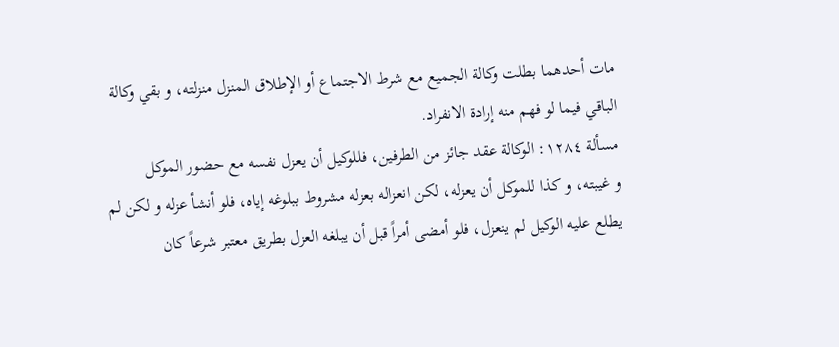مات أحدهما بطلت وكالة الجميع مع شرط الاجتماع أو الإطلاق المنزل منزلته، و بقي وكالة الباقي فيما لو فهم منه إرادة الانفراد.
مسألة ١٢٨٤: الوكالة عقد جائز من الطرفين، فللوكيل أن يعزل نفسه مع حضور الموكل
و غيبته، و كذا للموكل أن يعزله، لكن انعزاله بعزله مشروط ببلوغه إياه، فلو أنشأ عزله و لكن لم يطلع عليه الوكيل لم ينعزل، فلو أمضى أمراً قبل أن يبلغه العزل بطريق معتبر شرعاً كان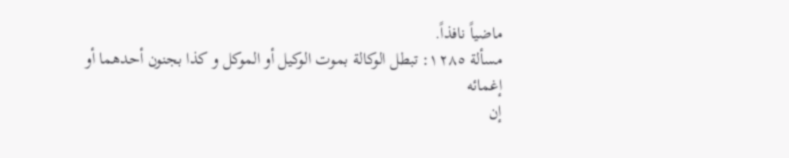ماضياً نافذاً.
مسألة ١٢٨٥: تبطل الوكالة بموت الوكيل أو الموكل و كذا بجنون أحدهما أو إغمائه
إن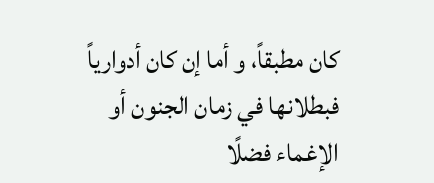كان مطبقاً، و أما إن كان أدوارياً فبطلانها في زمان الجنون أو الإغماء فضلًا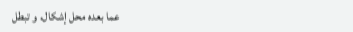عما بعده محل إشكال، و تبطل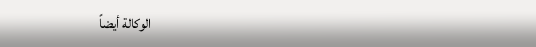الوكالة أيضاً